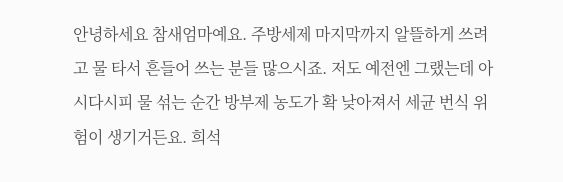안녕하세요 참새엄마예요. 주방세제 마지막까지 알뜰하게 쓰려고 물 타서 흔들어 쓰는 분들 많으시죠. 저도 예전엔 그랬는데 아시다시피 물 섞는 순간 방부제 농도가 확 낮아져서 세균 번식 위험이 생기거든요. 희석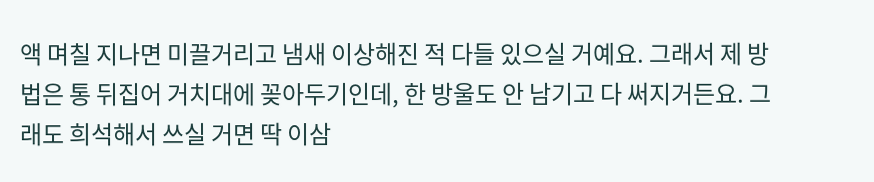액 며칠 지나면 미끌거리고 냄새 이상해진 적 다들 있으실 거예요. 그래서 제 방법은 통 뒤집어 거치대에 꽂아두기인데, 한 방울도 안 남기고 다 써지거든요. 그래도 희석해서 쓰실 거면 딱 이삼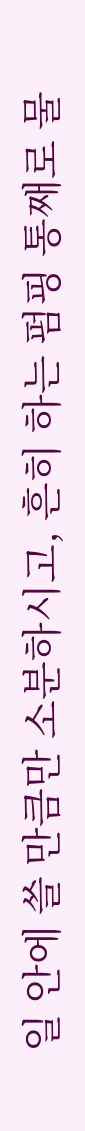일 안에 쓸 만큼만 소분하시고, 흔히 하는 펌핑 통째로 물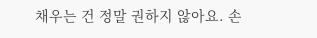채우는 건 정말 권하지 않아요. 손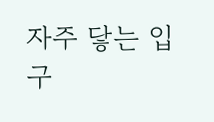자주 닿는 입구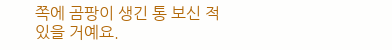쪽에 곰팡이 생긴 통 보신 적 있을 거예요.